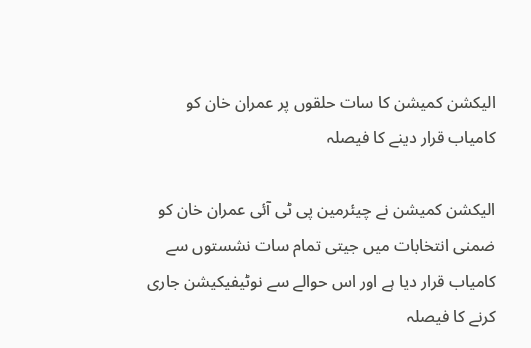الیکشن کمیشن کا سات حلقوں پر عمران خان کو کامیاب قرار دینے کا فیصلہ

الیکشن کمیشن نے چیئرمین پی ٹی آئی عمران خان کو ضمنی انتخابات میں جیتی تمام سات نشستوں سے کامیاب قرار دیا ہے اور اس حوالے سے نوٹیفیکیشن جاری کرنے کا فیصلہ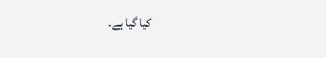کیا گیا ہے۔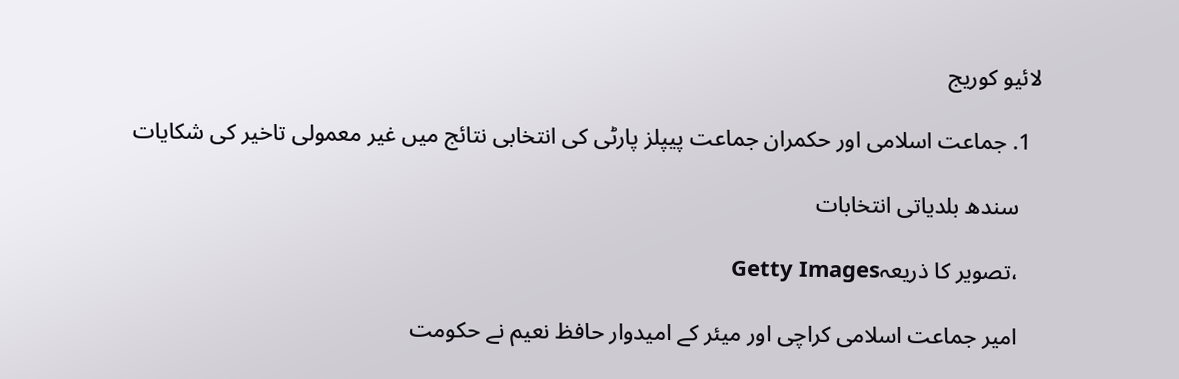لائیو کوریج

  1. جماعت اسلامی اور حکمران جماعت پیپلز پارٹی کی انتخابی نتائج میں غیر معمولی تاخیر کی شکایات

    سندھ بلدیاتی انتخابات

    ،تصویر کا ذریعہGetty Images

    امیر جماعت اسلامی کراچی اور میئر کے امیدوار حافظ نعیم نے حکومت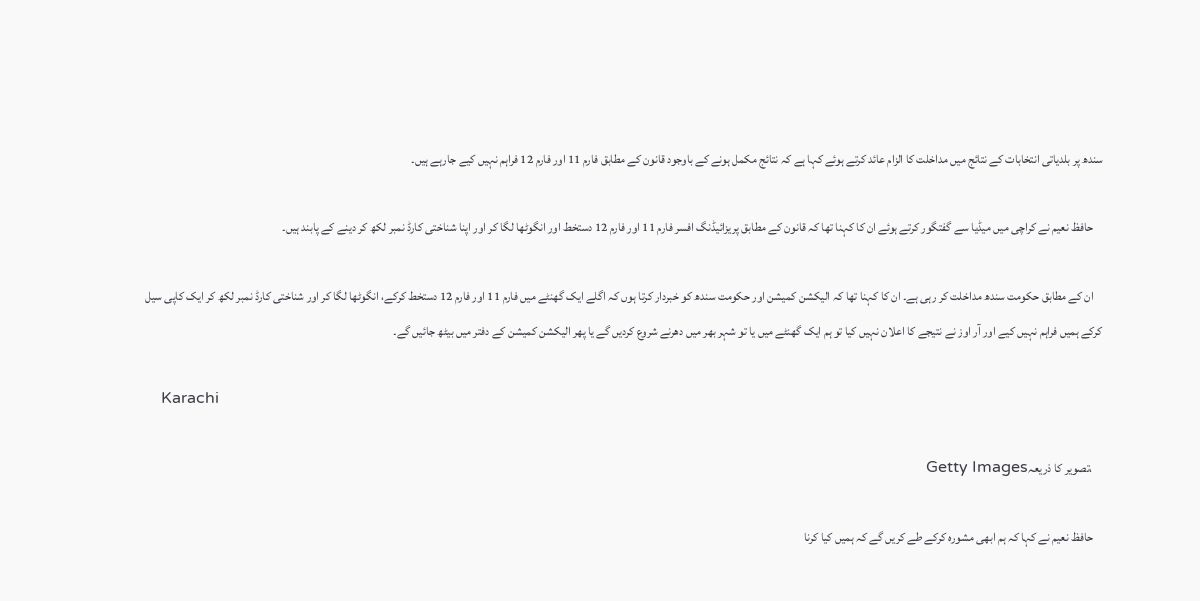سندھ پر بلدیاتی انتخابات کے نتائج میں مداخلت کا الزام عائد کرتے ہوئے کہا ہے کہ نتائج مکمل ہونے کے باوجود قانون کے مطابق فارم 11 اور فارم 12 فراہم نہیں کیے جارہے ہیں۔

    حافظ نعیم نے کراچی میں میڈیا سے گفتگور کرتے ہوئے ان کا کہنا تھا کہ قانون کے مطابق پریزائیڈنگ افسر فارم 11 اور فارم 12 دستخط اور انگوٹھا لگا کر اور اپنا شناختی کارڈ نمبر لکھ کر دینے کے پابند ہیں۔

    ان کے مطابق حکومت سندھ مداخلت کر رہی ہے۔ ان کا کہنا تھا کہ الیکشن کمیشن اور حکومت سندھ کو خبردار کرتا ہوں کہ اگلے ایک گھنٹے میں فارم 11 اور فارم 12 دستخط کرکے، انگوٹھا لگا کر اور شناختی کارڈ نمبر لکھ کر ایک کاپی سیل کرکے ہمیں فراہم نہیں کیے اور آر اوز نے نتیجے کا اعلان نہیں کیا تو ہم ایک گھنٹے میں یا تو شہر بھر میں دھرنے شروع کردیں گے یا پھر الیکشن کمیشن کے دفتر میں بیٹھ جائیں گے۔

    Karachi

    ،تصویر کا ذریعہGetty Images

    حافظ نعیم نے کہا کہ ہم ابھی مشورہ کرکے طے کریں گے کہ ہمیں کیا کرنا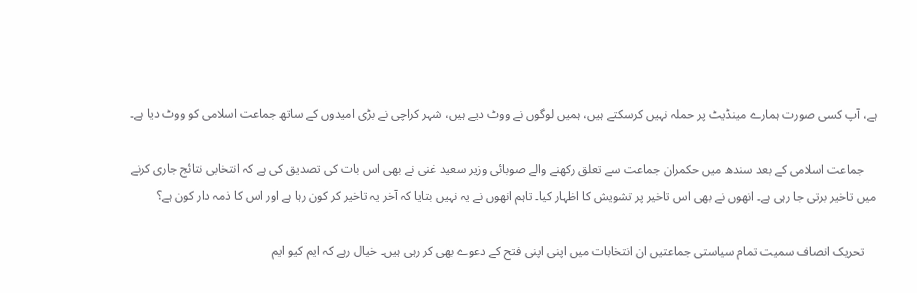ہے، آپ کسی صورت ہمارے مینڈیٹ پر حملہ نہیں کرسکتے ہیں، ہمیں لوگوں نے ووٹ دیے ہیں، شہر کراچی نے بڑی امیدوں کے ساتھ جماعت اسلامی کو ووٹ دیا ہے۔

    جماعت اسلامی کے بعد سندھ میں حکمران جماعت سے تعلق رکھنے والے صوبائی وزیر سعید غنی نے بھی اس بات کی تصدیق کی ہے کہ انتخابی نتائج جاری کرنے میں تاخیر برتی جا رہی ہے۔ انھوں نے بھی اس تاخیر پر تشویش کا اظہار کیا۔ تاہم انھوں نے یہ نہیں بتایا کہ آخر یہ تاخیر کر کون رہا ہے اور اس کا ذمہ دار کون ہے؟

    تحریک انصاف سمیت تمام سیاستی جماعتیں ان انتخابات میں اپنی اپنی فتح کے دعوے بھی کر رہی ہیں۔ خیال رہے کہ ایم کیو ایم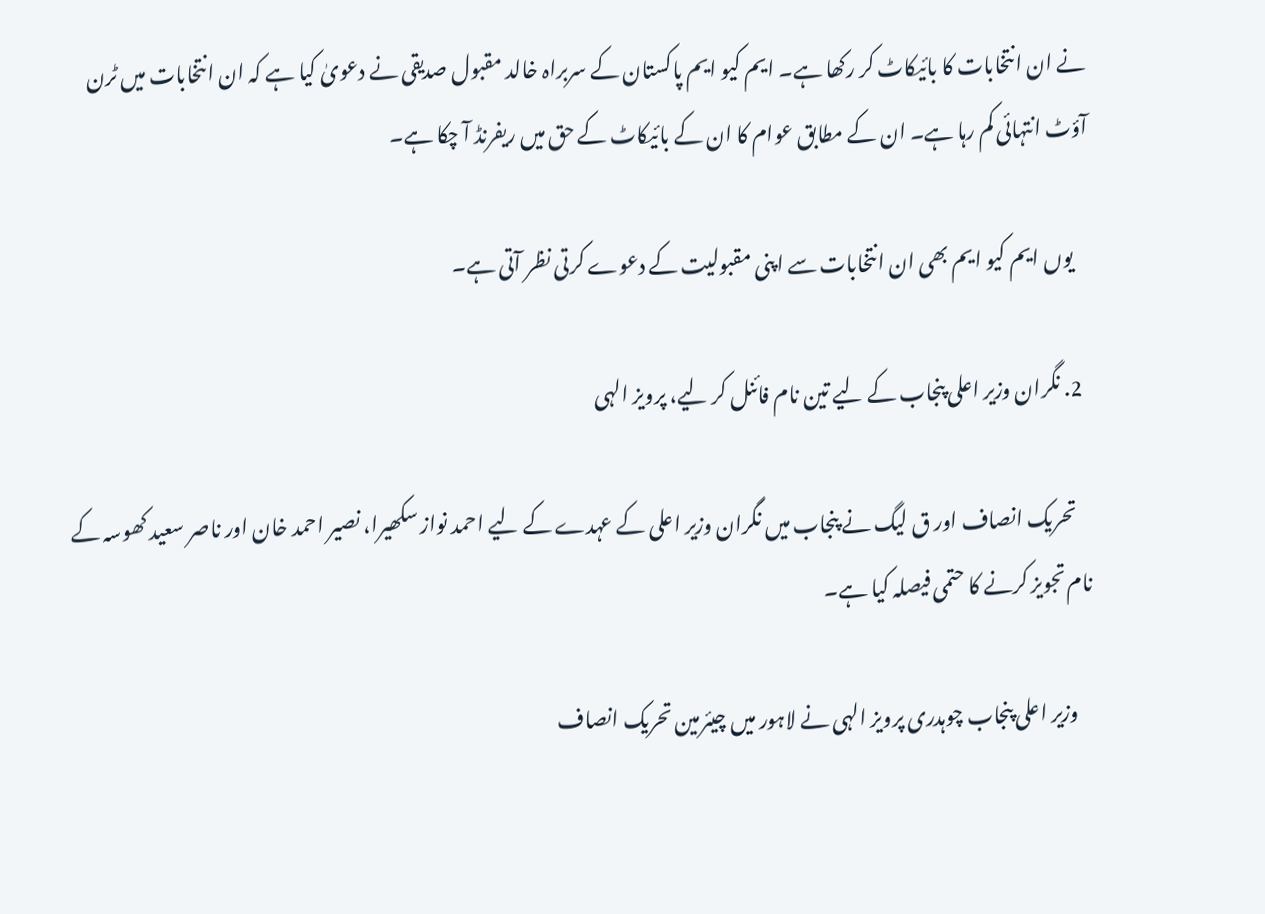نے ان انتخابات کا بائیکاٹ کر رکھا ہے۔ ایم کیو ایم پاکستان کے سربراہ خالد مقبول صدیقی نے دعویٰ کیا ہے کہ ان انتخابات میں ٹرن آؤٹ انتہائی کم رہا ہے۔ ان کے مطابق عوام کا ان کے بائیکاٹ کے حق میں ریفرنڈ آ چکا ہے۔

    یوں ایم کیو ایم بھی ان انتخابات سے اپنی مقبولیت کے دعوے کرتی نظر آتی ہے۔

  2. نگران وزیر اعلی پنجاب کے لیے تین نام فائنل کر لیے، پرویز الہی

    تحریک انصاف اور ق لیگ نے پنجاب میں نگران وزیر اعلی کے عہدے کے لیے احمد نواز سکھیرا، نصیر احمد خان اور ناصر سعید کھوسہ کے نام تجویز کرنے کا حتمی فیصلہ کیا ہے۔

    وزیر اعلی پنجاب چوہدری پرویز الہی نے لاہور میں چیئرمین تحریک انصاف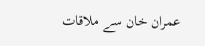عمران خان سے ملاقات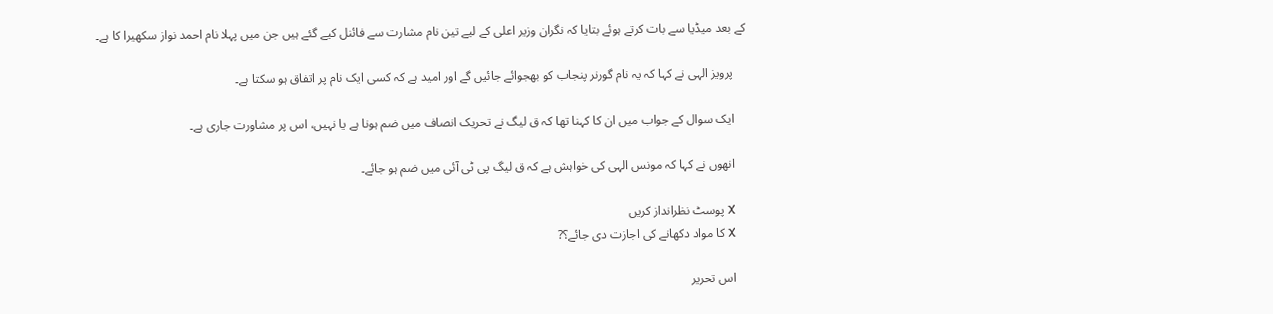کے بعد میڈیا سے بات کرتے ہوئے بتایا کہ نگران وزیر اعلی کے لیے تین نام مشارت سے فائنل کیے گئے ہیں جن میں پہلا نام احمد نواز سکھیرا کا ہے۔

    پرویز الہی نے کہا کہ یہ نام گورنر پنجاب کو بھجوائے جائیں گے اور امید ہے کہ کسی ایک نام پر اتفاق ہو سکتا ہے۔

    ایک سوال کے جواب میں ان کا کہنا تھا کہ ق لیگ نے تحریک انصاف میں ضم ہونا ہے یا نہیں، اس پر مشاورت جاری ہے۔

    انھوں نے کہا کہ مونس الہی کی خواہش ہے کہ ق لیگ پی ٹی آئی میں ضم ہو جائے۔

    X پوسٹ نظرانداز کریں
    X کا مواد دکھانے کی اجازت دی جائے؟?

    اس تحریر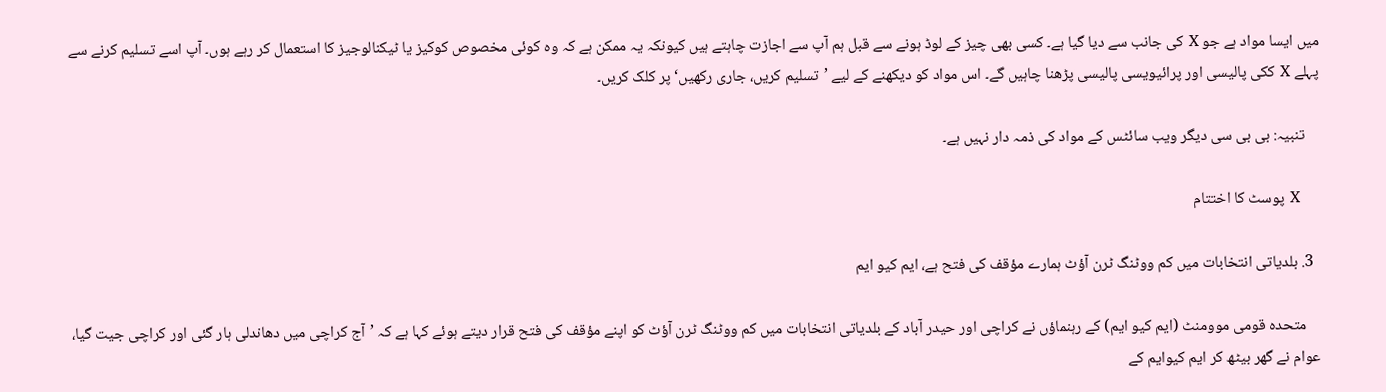میں ایسا مواد ہے جو X کی جانب سے دیا گیا ہے۔ کسی بھی چیز کے لوڈ ہونے سے قبل ہم آپ سے اجازت چاہتے ہیں کیونکہ یہ ممکن ہے کہ وہ کوئی مخصوص کوکیز یا ٹیکنالوجیز کا استعمال کر رہے ہوں۔ آپ اسے تسلیم کرنے سے پہلے X ککی پالیسی اور پرائیویسی پالیسی پڑھنا چاہیں گے۔ اس مواد کو دیکھنے کے لیے ’تسلیم کریں، جاری رکھیں‘ پر کلک کریں۔

    تنبیہ: بی بی سی دیگر ویب سائٹس کے مواد کی ذمہ دار نہیں ہے۔

    X پوسٹ کا اختتام

  3. بلدیاتی انتخابات میں کم ووٹنگ ٹرن آؤٹ ہمارے مؤقف کی فتح ہے، ایم کیو ایم

    متحدہ قومی موومنٹ (ایم کیو ایم) کے رہنماؤں نے کراچی اور حیدر آباد کے بلدیاتی انتخابات میں کم ووٹنگ ٹرن آؤٹ کو اپنے مؤقف کی فتح قرار دیتے ہوئے کہا ہے کہ ’آج کراچی میں دھاندلی ہار گئی اور کراچی جیت گیا، عوام نے گھر بیٹھ کر ایم کیوایم کے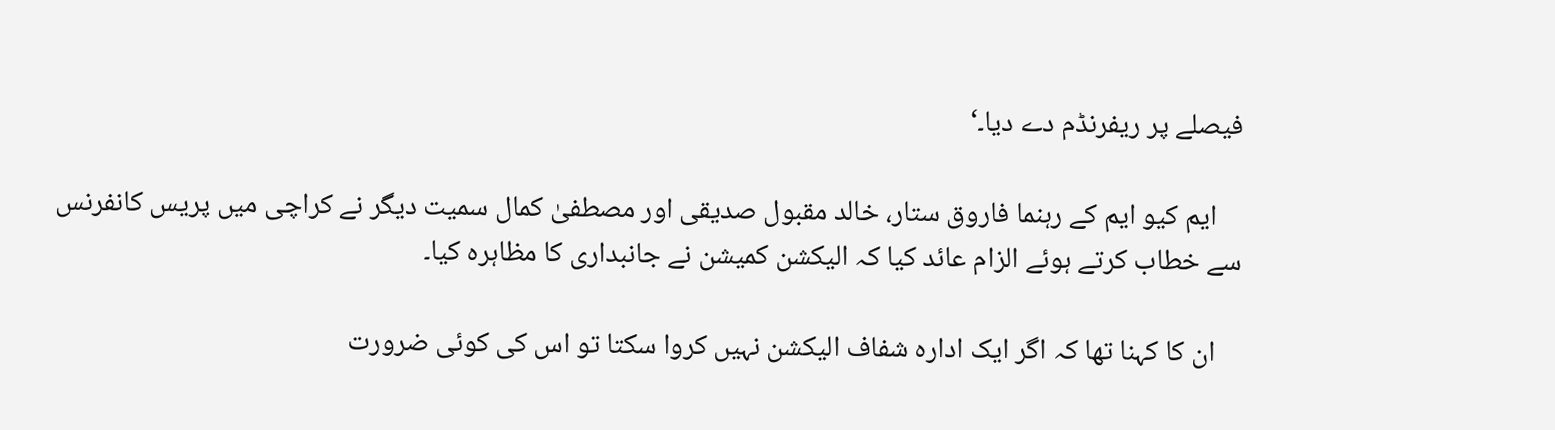فیصلے پر ریفرنڈم دے دیا۔‘

    ایم کیو ایم کے رہنما فاروق ستار، خالد مقبول صدیقی اور مصطفیٰ کمال سمیت دیگر نے کراچی میں پریس کانفرنس سے خطاب کرتے ہوئے الزام عائد کیا کہ الیکشن کمیشن نے جانبداری کا مظاہرہ کیا۔

    ان کا کہنا تھا کہ اگر ایک ادارہ شفاف الیکشن نہیں کروا سکتا تو اس کی کوئی ضرورت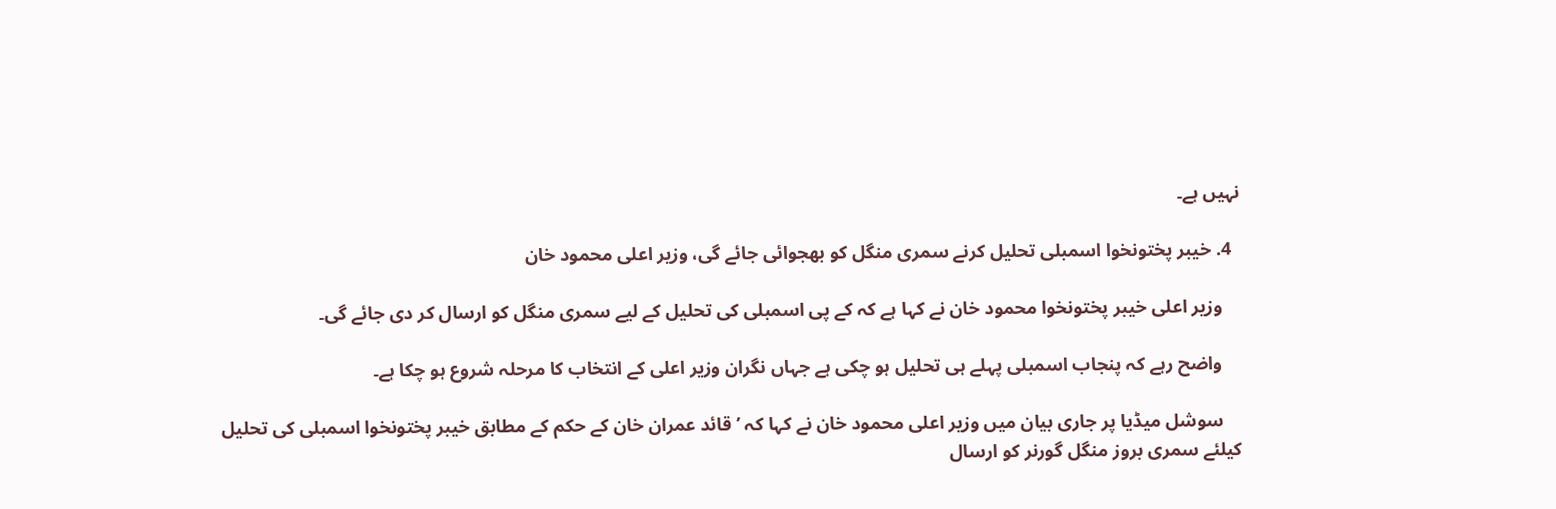نہیں ہے۔

  4. خیبر پختونخوا اسمبلی تحلیل کرنے سمری منگل کو بھجوائی جائے گی، وزیر اعلی محمود خان

    وزیر اعلی خیبر پختونخوا محمود خان نے کہا ہے کہ کے پی اسمبلی کی تحلیل کے لیے سمری منگل کو ارسال کر دی جائے گی۔

    واضح رہے کہ پنجاب اسمبلی پہلے ہی تحلیل ہو چکی ہے جہاں نگران وزیر اعلی کے انتخاب کا مرحلہ شروع ہو چکا ہے۔

    سوشل میڈیا پر جاری بیان میں وزیر اعلی محمود خان نے کہا کہ ’قائد عمران خان کے حکم کے مطابق خیبر پختونخوا اسمبلی کی تحلیل کیلئے سمری بروز منگل گورنر کو ارسال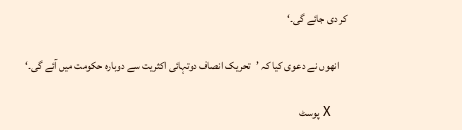کر دی جائے گی۔‘

    انھوں نے دعوی کیا کہ ’تحریک انصاف دوتہائی اکثریت سے دوبارہ حکومت میں آئے گی۔‘

    X پوسٹ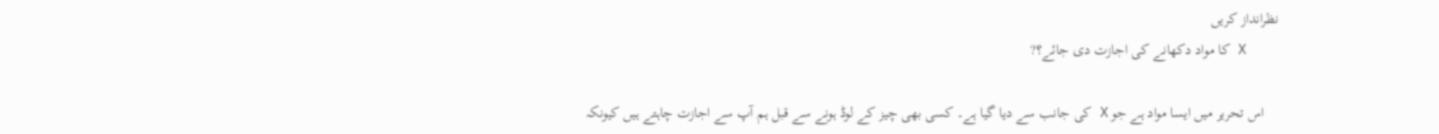نظرانداز کریں
    X کا مواد دکھانے کی اجازت دی جائے؟?

    اس تحریر میں ایسا مواد ہے جو X کی جانب سے دیا گیا ہے۔ کسی بھی چیز کے لوڈ ہونے سے قبل ہم آپ سے اجازت چاہتے ہیں کیونکہ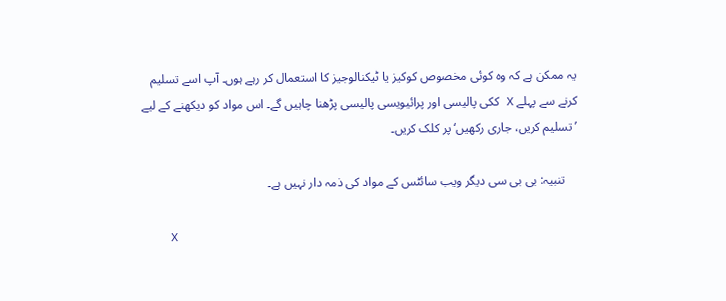یہ ممکن ہے کہ وہ کوئی مخصوص کوکیز یا ٹیکنالوجیز کا استعمال کر رہے ہوں۔ آپ اسے تسلیم کرنے سے پہلے X ککی پالیسی اور پرائیویسی پالیسی پڑھنا چاہیں گے۔ اس مواد کو دیکھنے کے لیے ’تسلیم کریں، جاری رکھیں‘ پر کلک کریں۔

    تنبیہ: بی بی سی دیگر ویب سائٹس کے مواد کی ذمہ دار نہیں ہے۔

    X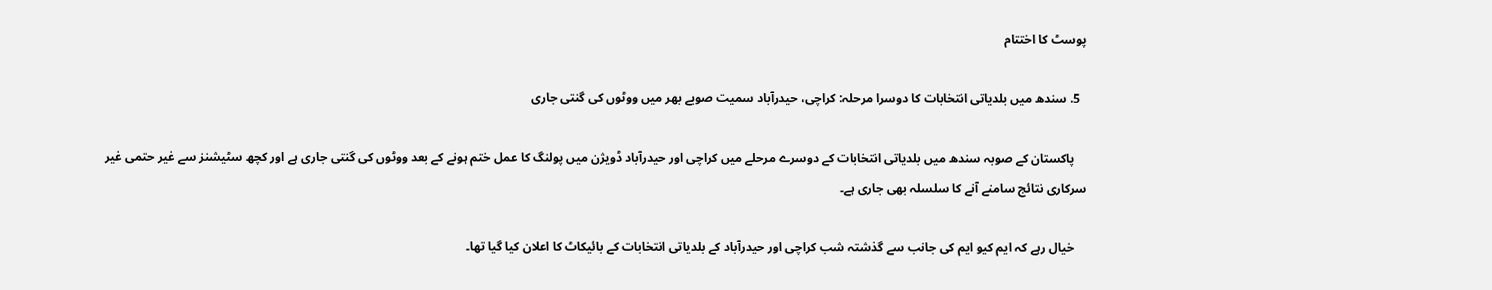پوسٹ کا اختتام

  5. سندھ میں بلدیاتی انتخابات کا دوسرا مرحلہ: کراچی، حیدرآباد سمیت صوبے بھر میں ووٹوں کی گنتی جاری

    پاکستان کے صوبہ سندھ میں بلدیاتی انتخابات کے دوسرے مرحلے میں کراچی اور حیدرآباد ڈویژن میں پولنگ کا عمل ختم ہونے کے بعد ووٹوں کی گنتی جاری ہے اور کچھ سٹیشنز سے غیر حتمی غیر سرکاری نتائج سامنے آنے کا سلسلہ بھی جاری ہے۔

    خیال رہے کہ ایم کیو ایم کی جانب سے گذشتہ شب کراچی اور حیدرآباد کے بلدیاتی انتخابات کے بائیکاٹ کا اعلان کیا گیا تھا۔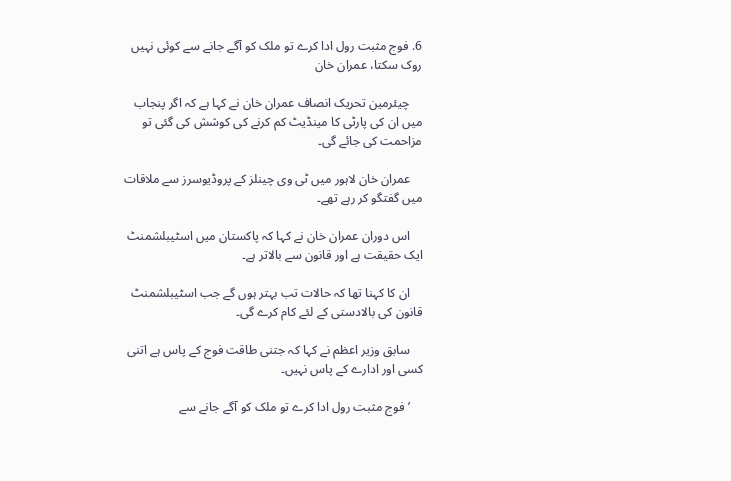6. فوج مثبت رول ادا کرے تو ملک کو آگے جانے سے کوئی نہیں روک سکتا، عمران خان

    چیئرمین تحریک انصاف عمران خان نے کہا ہے کہ اگر پنجاب میں ان کی پارٹی کا مینڈیٹ کم کرنے کی کوشش کی گئی تو مزاحمت کی جائے گی۔

    عمران خان لاہور میں ٹی وی چینلز کے پروڈیوسرز سے ملاقات میں گفتگو کر رہے تھے۔

    اس دوران عمران خان نے کہا کہ پاکستان میں اسٹیبلشمنٹ ایک حقیقت ہے اور قانون سے بالاتر ہے۔

    ان کا کہنا تھا کہ حالات تب بہتر ہوں گے جب اسٹیبلشمنٹ قانون کی بالادستی کے لئے کام کرے گی۔

    سابق وزیر اعظم نے کہا کہ جتنی طاقت فوج کے پاس ہے اتنی کسی اور ادارے کے پاس نہیں۔

    ’فوج مثبت رول ادا کرے تو ملک کو آگے جانے سے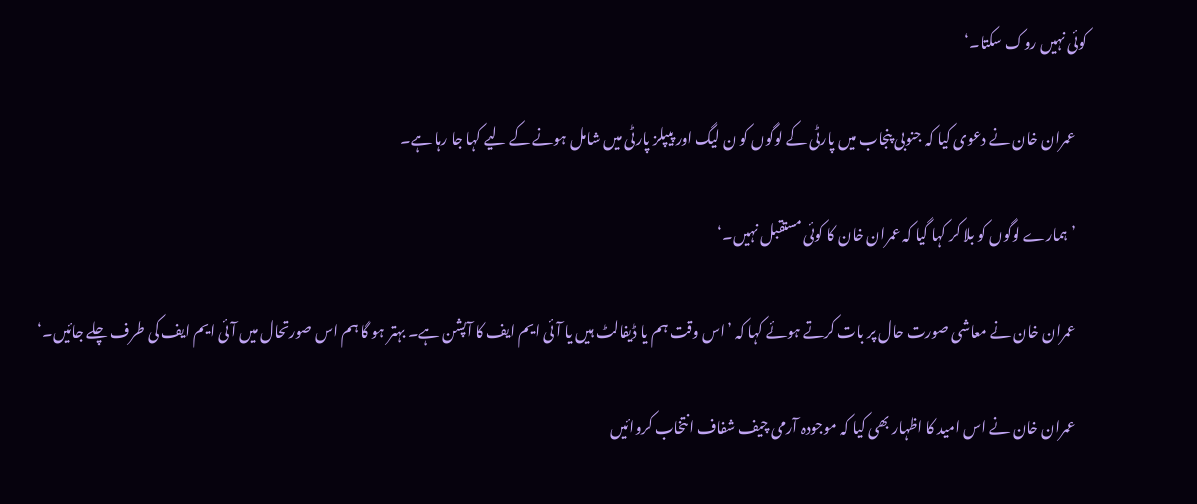کوئی نہیں روک سکتا۔‘

    عمران خان نے دعوی کیا کہ جنوبی پنجاب میں پارٹی کے لوگوں کو ن لیگ اور پیپلز پارٹی میں شامل ہونے کے لیے کہا جا رہا ہے۔

    ’ہمارے لوگوں کو بلا کر کہا گیا کہ عمران خان کا کوئی مستقبل نہیں۔‘

    عمران خان نے معاشی صورت حال پر بات کرتے ہوئے کہا کہ ’اس وقت ہم یا ڈیفالٹ ہیں یا آئی ایم ایف کا آپشن ہے۔ بہتر ہو گا ہم اس صورتحال میں آئی ایم ایف کی طرف چلے جائیں۔‘

    عمران خان نے اس امید کا اظہار بھی کیا کہ موجودہ آرمی چیف شفاف انتخاب کروائیں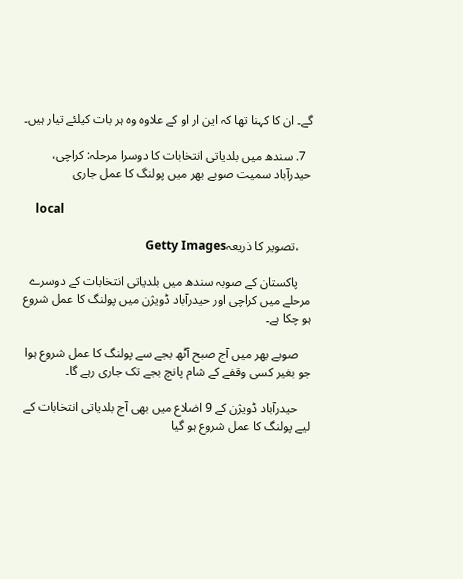گے۔ ان کا کہنا تھا کہ این ار او کے علاوہ وہ ہر بات کیلئے تیار ہیں۔

  7. سندھ میں بلدیاتی انتخابات کا دوسرا مرحلہ: کراچی، حیدرآباد سمیت صوبے بھر میں پولنگ کا عمل جاری

    local

    ،تصویر کا ذریعہGetty Images

    پاکستان کے صوبہ سندھ میں بلدیاتی انتخابات کے دوسرے مرحلے میں کراچی اور حیدرآباد ڈویژن میں پولنگ کا عمل شروع ہو چکا ہے۔

    صوبے بھر میں آج صبح آٹھ بجے سے پولنگ کا عمل شروع ہوا جو بغیر کسی وقفے کے شام پانچ بجے تک جاری رہے گا۔

    حیدرآباد ڈویژن کے 9 اضلاع میں بھی آج بلدیاتی انتخابات کے لیے پولنگ کا عمل شروع ہو گیا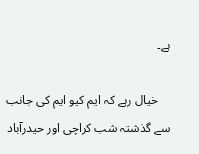ہے۔

    خیال رہے کہ ایم کیو ایم کی جانب سے گذشتہ شب کراچی اور حیدرآباد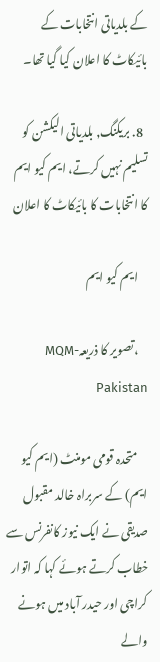کے بلدیاتی انتخابات کے بائیکاٹ کا اعلان کیا گیا تھا۔

  8. بریکنگ, بلدیاتی الیکشن کو تسلیم نہیں کرتے، ایم کیو ایم کا انتخابات کا بائیکاٹ کا اعلان

    ایم کیو ایم

    ،تصویر کا ذریعہMQM-Pakistan

    متحدہ قومی مومنٹ (ایم کیو ایم) کے سربراہ خالد مقبول صدیقی نے ایک نیوز کانفرنس سے خطاب کرتے ہوئے کہا کہ اتوار کراچی اور حیدر آباد میں ہونے والے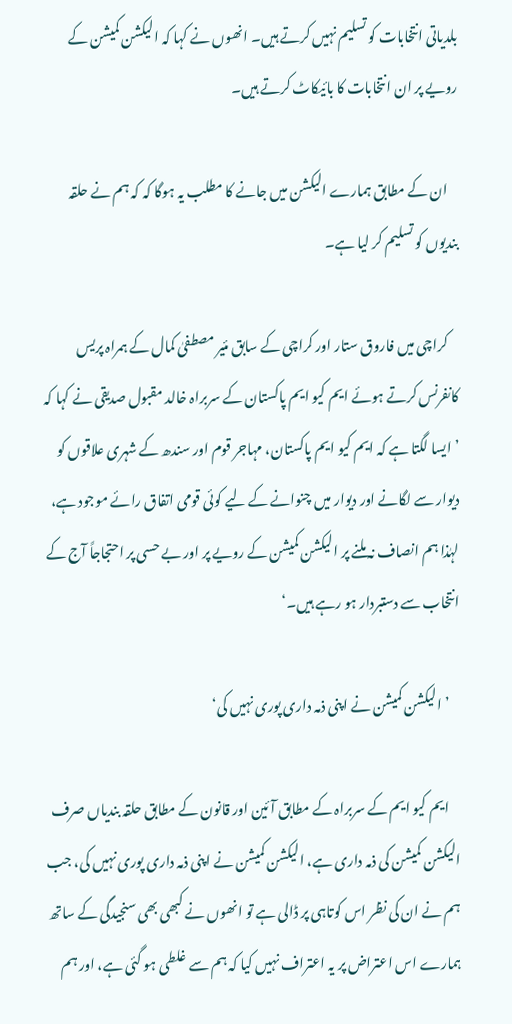بلدیاتی انتخابات کو تسلیم نہیں کرتے ہیں۔ انھوں نے کہا کہ الیکشن کمیشن کے رویے پر ان انتخابات کا بائیکاٹ کرتے ہیں۔

    ان کے مطابق ہمارے الیکشن میں جانے کا مطلب یہ ہوگا کہ کہ ہم نے حلقہ بندیوں کو تسلیم کر لیا ہے۔

    کراچی میں فاروق ستار اور کراچی کے سابق مئیر مصطفیٰ کمال کے ہمراہ پریس کانفرنس کرتے ہوئے ایم کیو ایم پاکستان کے سربراہ خالد مقبول صدیقی نے کہا کہ ’ایسا لگتا ہے کہ ایم کیو ایم پاکستان، مہاجر قوم اور سندھ کے شہری علاقوں کو دیوار سے لگانے اور دیوار میں چنوانے کے لیے کوئی قومی اتفاق رائے موجود ہے، لہٰذا ہم انصاف نہ ملنے پر الیکشن کمیشن کے رویے پر اور بے حسی پر احتجاجاً آج کے انتخاب سے دستبردار ہو رہے ہیں۔‘

    ’الیکشن کمیشن نے اپنی ذمہ داری پوری نہیں کی‘

    ایم کیو ایم کے سربراہ کے مطابق آئین اور قانون کے مطابق حلقہ بندیاں صرف الیکشن کمیشن کی ذمہ داری ہے، الیکشن کمیشن نے اپنی ذمہ داری پوری نہیں کی، جب ہم نے ان کی نظر اس کوتاہی پر ڈالی ہے تو انھوں نے کبھی بھی سنجیدگی کے ساتھ ہمارے اس اعتراض پر یہ اعتراف نہیں کیا کہ ہم سے غلطی ہو گئی ہے، اور ہم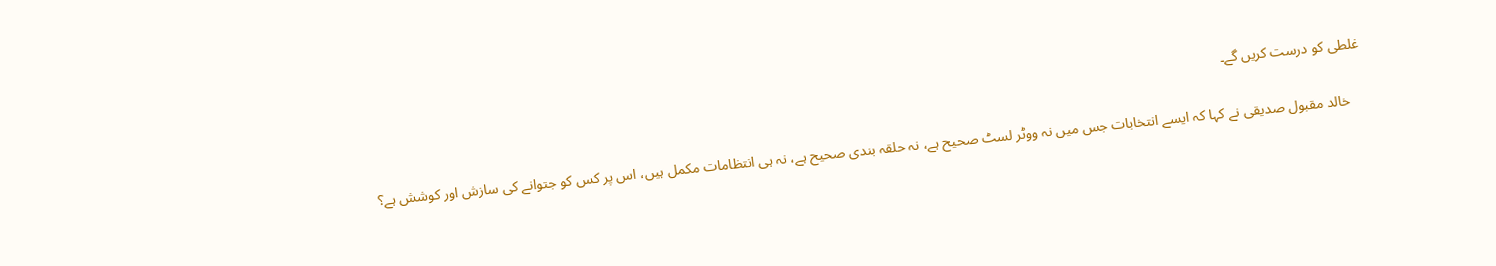غلطی کو درست کریں گے۔

    خالد مقبول صدیقی نے کہا کہ ایسے انتخابات جس میں نہ ووٹر لسٹ صحیح ہے، نہ حلقہ بندی صحیح ہے، نہ ہی انتظامات مکمل ہیں، اس پر کس کو جتوانے کی سازش اور کوشش ہے؟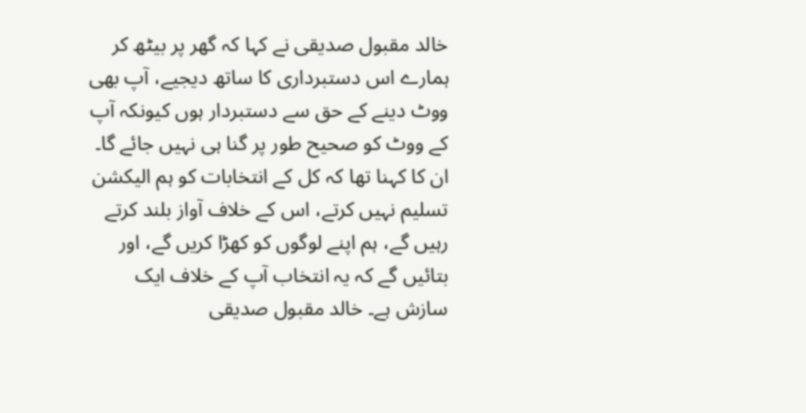خالد مقبول صدیقی نے کہا کہ گھر پر بیٹھ کر ہمارے اس دستبرداری کا ساتھ دیجیے، آپ بھی ووٹ دینے کے حق سے دستبردار ہوں کیونکہ آپ کے ووٹ کو صحیح طور پر گنا ہی نہیں جائے گا۔ ان کا کہنا تھا کہ کل کے انتخابات کو ہم الیکشن تسلیم نہیں کرتے، اس کے خلاف آواز بلند کرتے رہیں گے، ہم اپنے لوگوں کو کھڑا کریں گے، اور بتائیں گے کہ یہ انتخاب آپ کے خلاف ایک سازش ہے۔ خالد مقبول صدیقی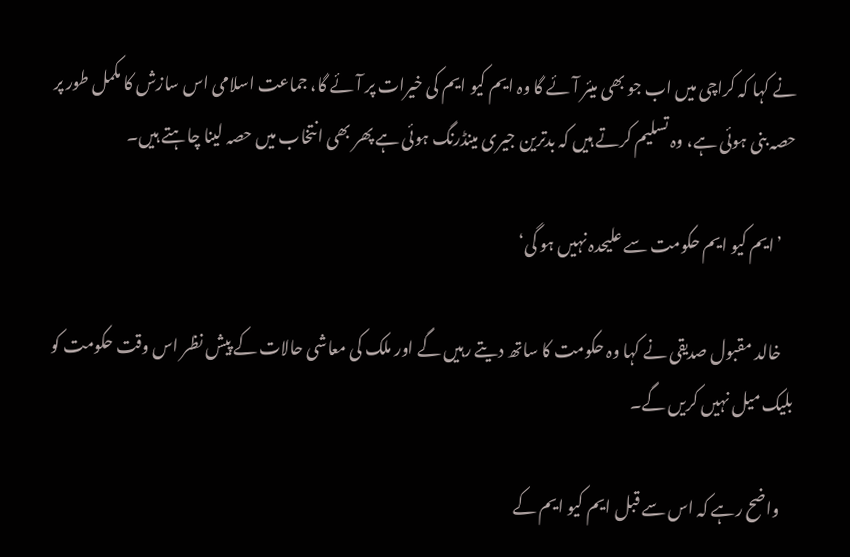نے کہا کہ کراچی میں اب جو بھی میئر آئے گا وہ ایم کیو ایم کی خیرات پر آئے گا، جماعت اسلامی اس سازش کا مکمل طور پر حصہ بنی ہوئی ہے، وہ تسلیم کرتے ہیں کہ بدترین جیری مینڈرنگ ہوئی ہے پھر بھی انتخاب میں حصہ لینا چاہتے ہیں۔

    ’ایم کیو ایم حکومت سے علیحدہ نہیں ہو گی‘

    خالد مقبول صدیقی نے کہا وہ حکومت کا ساتھ دیتے رہیں گے اور ملک کی معاشی حالات کے پیش نظر اس وقت حکومت کو بلیک میل نہیں کریں گے۔

    واضح رہے کہ اس سے قبل ایم کیو ایم کے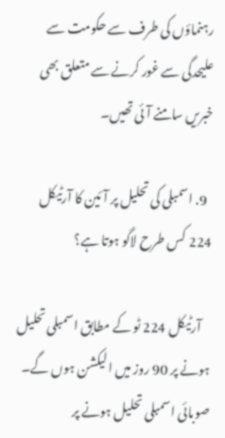رہنماؤں کی طرف سے حکومت سے علیحدگی سے غور کرنے سے متعلق بھی خبریں سامنے آئی تھیں۔

  9. اسمبلی کی تحلیل پر آئین کا آرٹیکل 224 کس طرح لاگو ہوتا ہے؟

    آرٹیکل 224 ٹو کے مطابق اسمبلی تحلیل ہونے پر 90 روز میں الیکشن ہوں گے۔ صوبائی اسمبلی تحلیل ہونے پر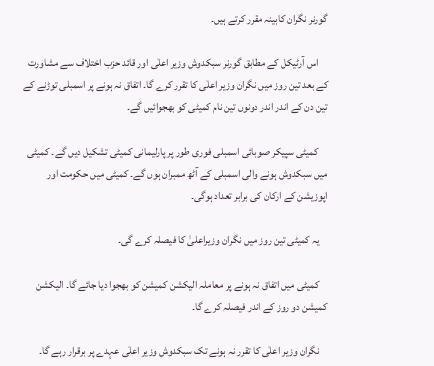گورنر نگران کابینہ مقرر کرتے ہیں۔

    اس آرٹیکل کے مطابق گورنر سبکدوش وزیر اعلٰی اور قائد حزب اختلاف سے مشاورت کے بعد تین روز میں نگران وزیر اعلٰی کا تقرر کرے گا۔ اتفاق نہ ہونے پر اسمبلی توڑنے کے تین دن کے اندر اندر دونوں تین نام کمیٹی کو بھجوائیں گے۔

    کمیٹی سپیکر صوبائی اسمبلی فوری طور پر پارلیمانی کمیٹی تشکیل دیں گے۔ کمیٹی میں سبکدوش ہونے والی اسمبلی کے آٹھ ممبران ہوں گے۔ کمیٹی میں حکومت اور اپوزیشن کے ارکان کی برابر تعداد ہوگی۔

    یہ کمیٹی تین روز میں نگران وزیراعلیٰ کا فیصلہ کرے گی۔

    کمیٹی میں اتفاق نہ ہونے پر معاملہ الیکشن کمیشن کو بھجوا دیا جائے گا۔ الیکشن کمیشن دو روز کے اندر فیصلہ کرے گا۔

    نگران وزیر اعلٰی کا تقرر نہ ہونے تک سبکدوش وزیر اعلٰی عہدے پر برقرار رہے گا۔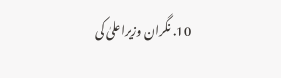10. نگران وزیراعلیٰ کی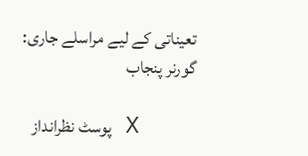تعیناتی کے لیے مراسلے جاری: گورنر پنجاب

    X پوسٹ نظرانداز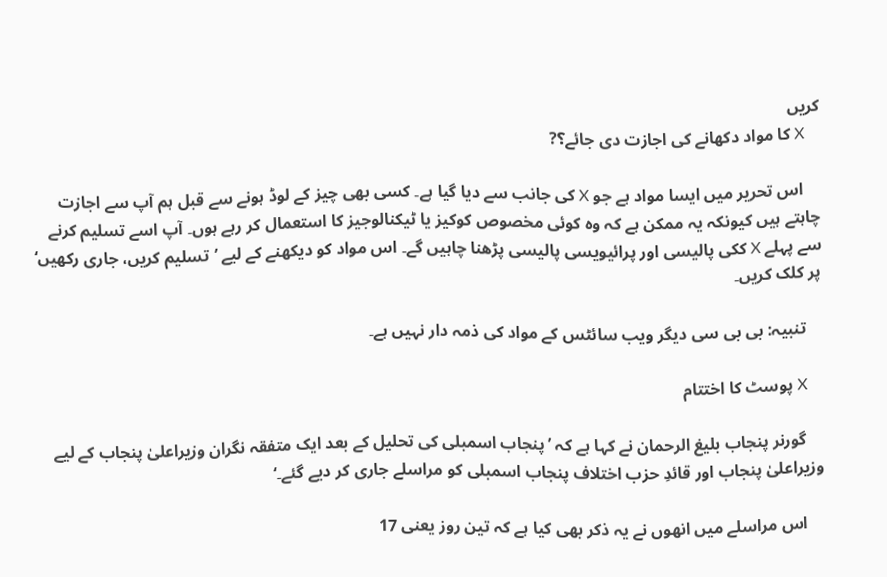کریں
    X کا مواد دکھانے کی اجازت دی جائے؟?

    اس تحریر میں ایسا مواد ہے جو X کی جانب سے دیا گیا ہے۔ کسی بھی چیز کے لوڈ ہونے سے قبل ہم آپ سے اجازت چاہتے ہیں کیونکہ یہ ممکن ہے کہ وہ کوئی مخصوص کوکیز یا ٹیکنالوجیز کا استعمال کر رہے ہوں۔ آپ اسے تسلیم کرنے سے پہلے X ککی پالیسی اور پرائیویسی پالیسی پڑھنا چاہیں گے۔ اس مواد کو دیکھنے کے لیے ’تسلیم کریں، جاری رکھیں‘ پر کلک کریں۔

    تنبیہ: بی بی سی دیگر ویب سائٹس کے مواد کی ذمہ دار نہیں ہے۔

    X پوسٹ کا اختتام

    گورنر پنجاب بلیغ الرحمان نے کہا ہے کہ ’پنجاب اسمبلی کی تحلیل کے بعد ایک متفقہ نگران وزیراعلیٰ پنجاب کے لیے وزیراعلیٰ پنجاب اور قائدِ حزب اختلاف پنجاب اسمبلی کو مراسلے جاری کر دیے گئے۔‘

    اس مراسلے میں انھوں نے یہ ذکر بھی کیا ہے کہ تین روز یعنی 17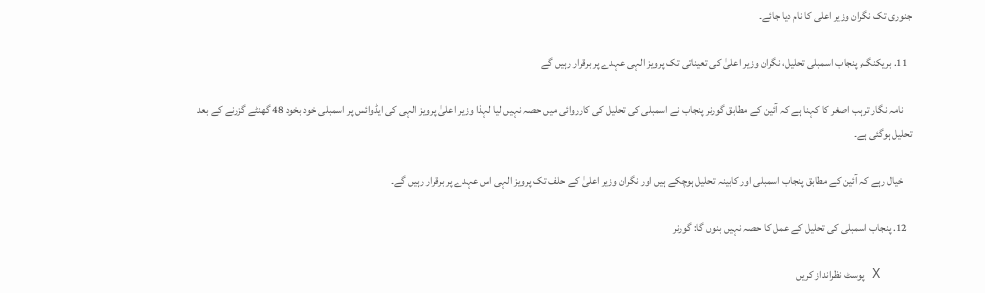جنوری تک نگران وزیر اعلی کا نام دیا جائے۔

  11. بریکنگ, پنجاب اسمبلی تحلیل، نگران وزیر اعلیٰ کی تعیناتی تک پرویز الہی عہدے پر برقرار رہیں گے

    نامہ نگار ترہب اصغر کا کہنا ہے کہ آئین کے مطابق گورنر پنجاب نے اسمبلی کی تحلیل کی کارروائی میں حصہ نہیں لیا لہذا وزیر اعلیٰ پرویز الہی کی ایڈوائس پر اسمبلی خود بخود 48 گھنٹے گزرنے کے بعد تحلیل ہوگئی ہے۔

    خیال رہے کہ آئین کے مطابق پنجاب اسمبلی اور کابینہ تحلیل ہوچکے ہیں اور نگران وزیر اعلیٰ کے حلف تک پرویز الہی اس عہدے پر برقرار رہیں گے۔

  12. پنجاب اسمبلی کی تحلیل کے عمل کا حصہ نہیں بنوں گا: گورنر

    X پوسٹ نظرانداز کریں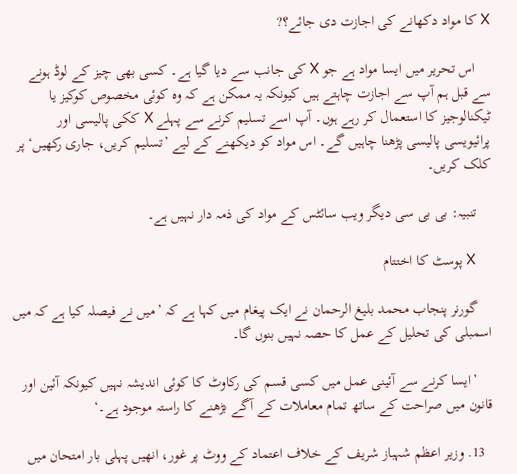X کا مواد دکھانے کی اجازت دی جائے؟?

    اس تحریر میں ایسا مواد ہے جو X کی جانب سے دیا گیا ہے۔ کسی بھی چیز کے لوڈ ہونے سے قبل ہم آپ سے اجازت چاہتے ہیں کیونکہ یہ ممکن ہے کہ وہ کوئی مخصوص کوکیز یا ٹیکنالوجیز کا استعمال کر رہے ہوں۔ آپ اسے تسلیم کرنے سے پہلے X ککی پالیسی اور پرائیویسی پالیسی پڑھنا چاہیں گے۔ اس مواد کو دیکھنے کے لیے ’تسلیم کریں، جاری رکھیں‘ پر کلک کریں۔

    تنبیہ: بی بی سی دیگر ویب سائٹس کے مواد کی ذمہ دار نہیں ہے۔

    X پوسٹ کا اختتام

    گورنر پنجاب محمد بلیغ الرحمان نے ایک پیغام میں کہا ہے کہ ’میں نے فیصلہ کیا ہے کہ میں اسمبلی کی تحلیل کے عمل کا حصہ نہیں بنوں گا۔

    ’ایسا کرنے سے آئینی عمل میں کسی قسم کی رکاوٹ کا کوئی اندیشہ نہیں کیونکہ آئین اور قانون میں صراحت کے ساتھ تمام معاملات کے آگے بڑھنے کا راستہ موجود ہے۔‘

  13. وزیر اعظم شہباز شریف کے خلاف اعتماد کے ووٹ پر غور، انھیں پہلی بار امتحان میں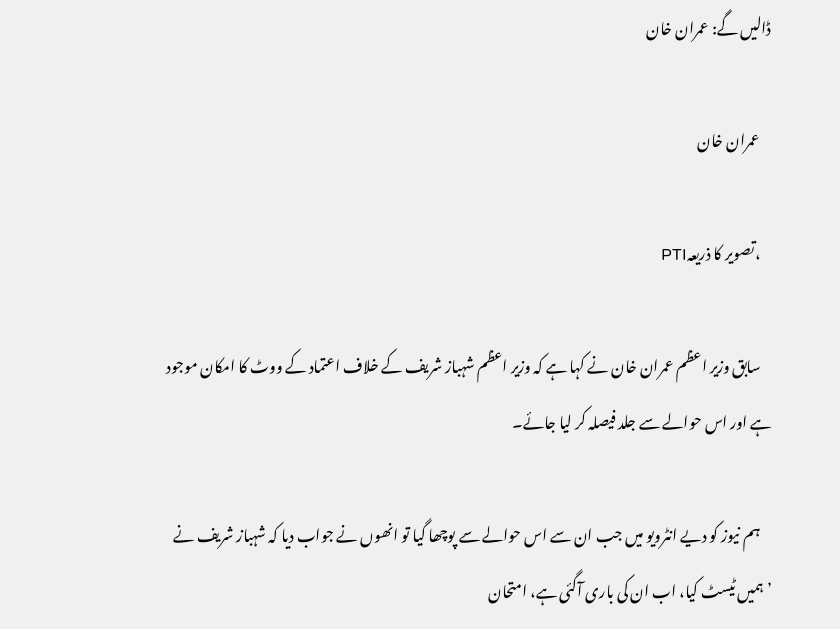ڈالیں گے: عمران خان

    عمران خان

    ،تصویر کا ذریعہPTI

    سابق وزیر اعظم عمران خان نے کہا ہے کہ وزیر اعظم شہباز شریف کے خلاف اعتماد کے ووٹ کا امکان موجود ہے اور اس حوالے سے جلد فیصلہ کر لیا جائے۔

    ہم نیوز کو دیے انٹرویو میں جب ان سے اس حوالے سے پوچھا گیا تو انھوں نے جواب دیا کہ شہباز شریف نے ’ہمیں ٹیسٹ کیا، اب ان کی باری آگئی ہے، امتحان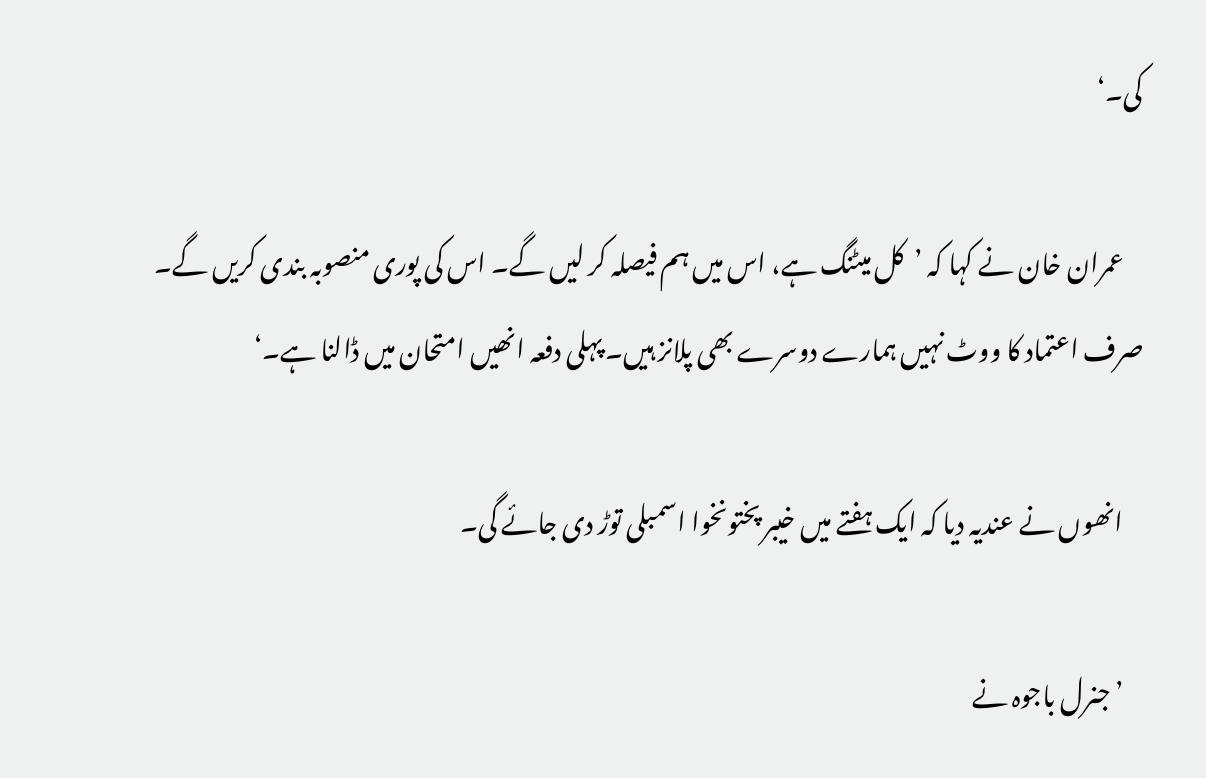کی۔‘

    عمران خان نے کہا کہ ’کل میٹنگ ہے، اس میں ہم فیصلہ کر لیں گے۔ اس کی پوری منصوبہ بندی کریں گے۔ صرف اعتماد کا ووٹ نہیں ہمارے دوسرے بھی پلانز ہیں۔ پہلی دفعہ انھیں امتحان میں ڈالنا ہے۔‘

    انھوں نے عندیہ دیا کہ ایک ہفتے میں خیبر پختونخوا اسمبلی توڑ دی جائے گی۔

    ’جنرل باجوہ نے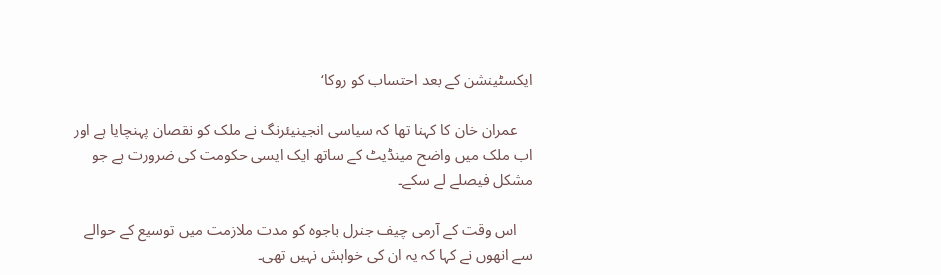ایکسٹینشن کے بعد احتساب کو روکا‘

    عمران خان کا کہنا تھا کہ سیاسی انجینیئرنگ نے ملک کو نقصان پہنچایا ہے اور اب ملک میں واضح مینڈیٹ کے ساتھ ایک ایسی حکومت کی ضرورت ہے جو مشکل فیصلے لے سکے۔

    اس وقت کے آرمی چیف جنرل باجوہ کو مدت ملازمت میں توسیع کے حوالے سے انھوں نے کہا کہ یہ ان کی خواہش نہیں تھی۔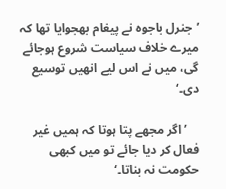’جنرل باجوہ نے پیغام بھجوایا تھا کہ میرے خلاف سیاست شروع ہوجائے گی، میں نے اس لیے انھیں توسیع دی۔‘

    ’اگر مجھے پتا ہوتا کہ ہمیں غیر فعال کر دیا جائے تو میں کبھی حکومت نہ بناتا۔‘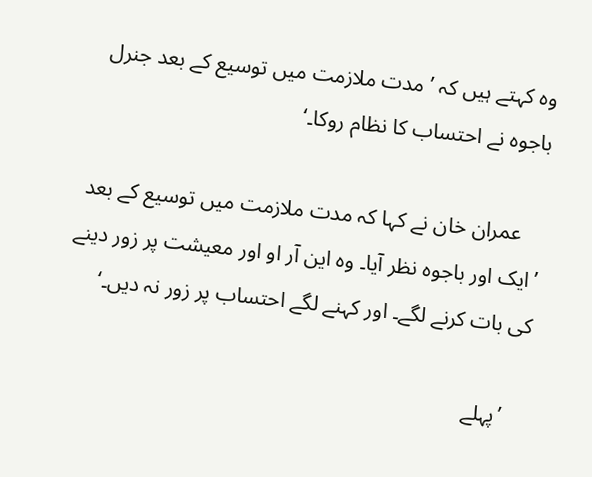وہ کہتے ہیں کہ ’مدت ملازمت میں توسیع کے بعد جنرل باجوہ نے احتساب کا نظام روکا۔‘

    عمران خان نے کہا کہ مدت ملازمت میں توسیع کے بعد ’ایک اور باجوہ نظر آیا۔ وہ این آر او اور معیشت پر زور دینے کی بات کرنے لگے۔ اور کہنے لگے احتساب پر زور نہ دیں۔‘

    ’پہلے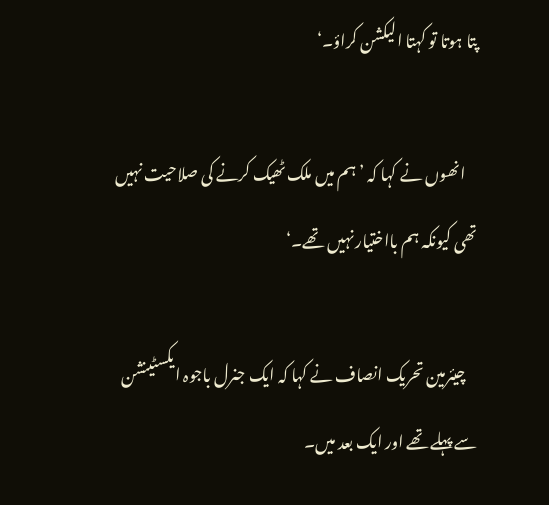پتا ہوتا تو کہتا الیکشن کراؤ۔‘

    انھوں نے کہا کہ ’ہم میں ملک ٹھیک کرنے کی صلاحیت نہیں تھی کیونکہ ہم بااختیار نہیں تھے۔‘

    چیئرمین تحریک انصاف نے کہا کہ ایک جنرل باجوہ ایکسٹینشن سے پہلے تھے اور ایک بعد میں۔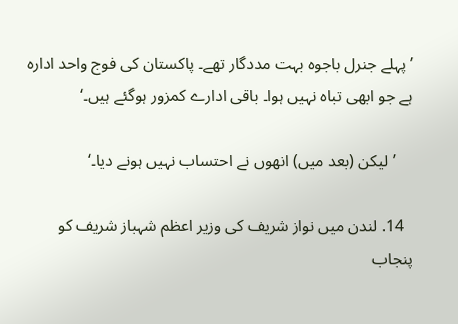’پہلے جنرل باجوہ بہت مددگار تھے۔ پاکستان کی فوج واحد ادارہ ہے جو ابھی تباہ نہیں ہوا۔ باقی ادارے کمزور ہوگئے ہیں۔‘

    ’لیکن (بعد میں) انھوں نے احتساب نہیں ہونے دیا۔‘

  14. لندن میں نواز شریف کی وزیر اعظم شہباز شریف کو پنجاب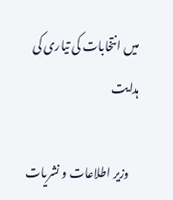میں انتخابات کی تیاری کی ہدایت

    وزیر اطلاعات و نشریات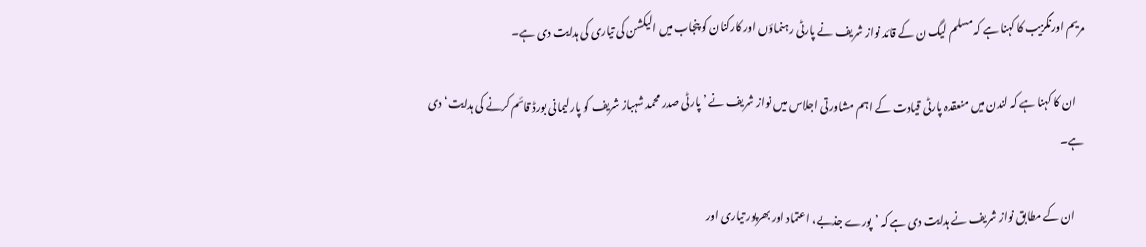مریم اورنگزیب کا کہنا ہے کہ مسلم لیگ ن کے قائد نواز شریف نے پارٹی رہنماؤں اور کارکنان کو پنجاب میں الیکشن کی تیاری کی ہدایت دی ہے۔

    ان کا کہنا ہے کہ لندن میں منعقدہ پارٹی قیادت کے اہم مشاورتی اجلاس میں نواز شریف نے ’پارٹی صدر محمد شہباز شریف کو پارلیمانی بورڈ قائم کرنے کی ہدایت‘ دی ہے۔

    ان کے مطابق نواز شریف نے ہدایت دی ہے کہ ’پورے جذبے، اعتماد اور بھرپور تیاری اور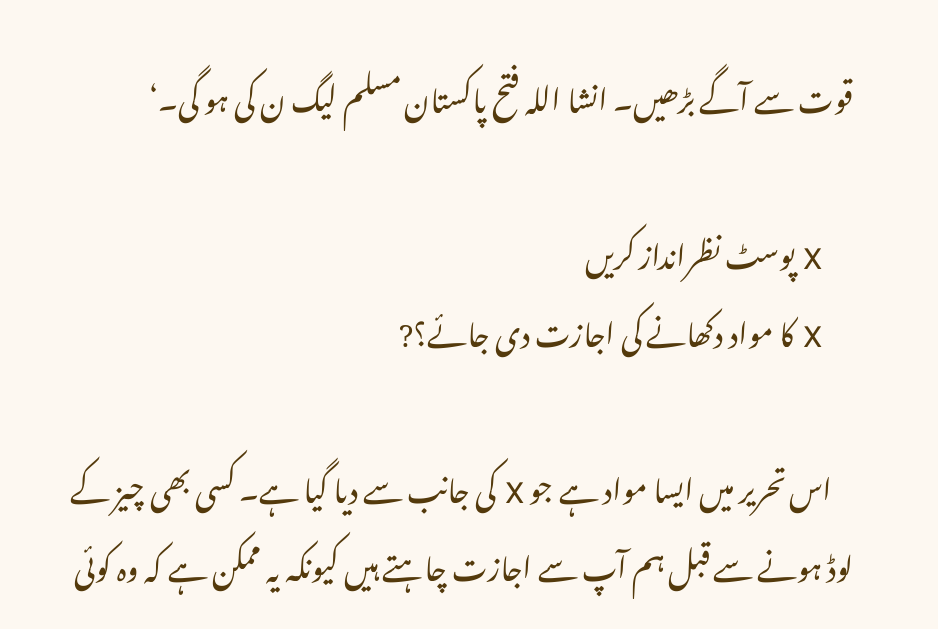قوت سے آگے بڑھیں۔ انشا اللہ فتح پاکستان مسلم لیگ ن کی ہو گی۔‘

    X پوسٹ نظرانداز کریں
    X کا مواد دکھانے کی اجازت دی جائے؟?

    اس تحریر میں ایسا مواد ہے جو X کی جانب سے دیا گیا ہے۔ کسی بھی چیز کے لوڈ ہونے سے قبل ہم آپ سے اجازت چاہتے ہیں کیونکہ یہ ممکن ہے کہ وہ کوئی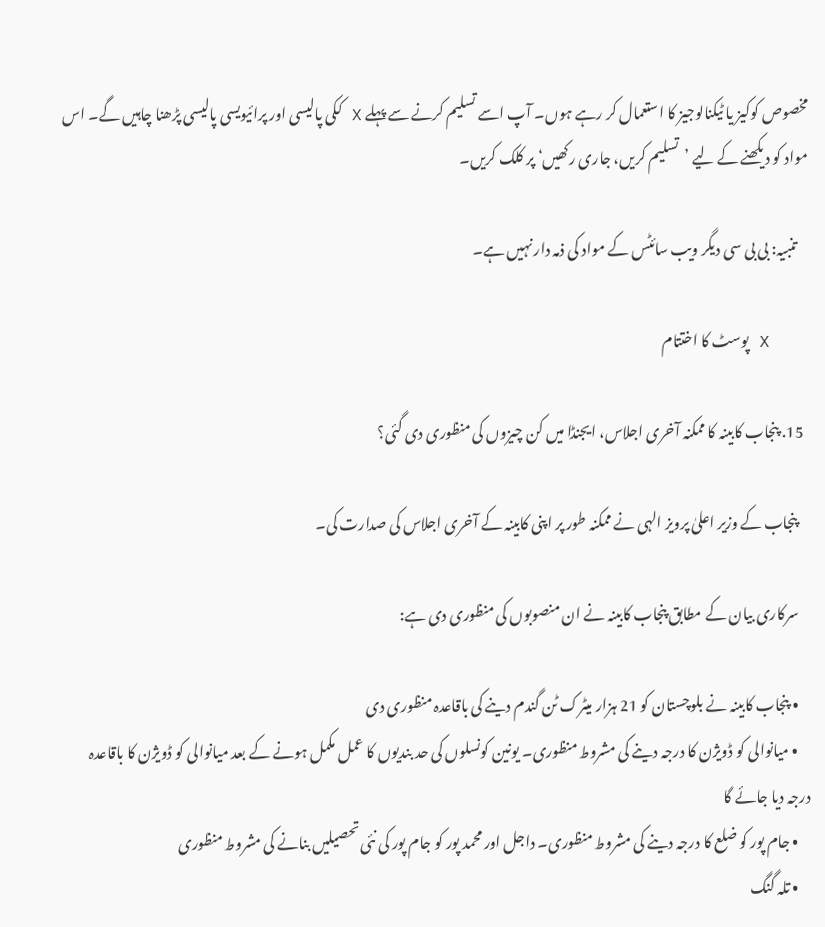مخصوص کوکیز یا ٹیکنالوجیز کا استعمال کر رہے ہوں۔ آپ اسے تسلیم کرنے سے پہلے X ککی پالیسی اور پرائیویسی پالیسی پڑھنا چاہیں گے۔ اس مواد کو دیکھنے کے لیے ’تسلیم کریں، جاری رکھیں‘ پر کلک کریں۔

    تنبیہ: بی بی سی دیگر ویب سائٹس کے مواد کی ذمہ دار نہیں ہے۔

    X پوسٹ کا اختتام

  15. پنجاب کابینہ کا ممکنہ آخری اجلاس، ایجنڈا میں کن چیزوں کی منظوری دی گئی؟

    پنجاب کے وزیر اعلیٰ پرویز الہی نے ممکنہ طور پر اپنی کابینہ کے آخری اجلاس کی صدارت کی۔

    سرکاری بیان کے مطابق پنجاب کابینہ نے ان منصوبوں کی منظوری دی ہے:

    • پنجاب کابینہ نے بلوچستان کو 21 ہزار میٹرک ٹن گندم دینے کی باقاعدہ منظوری دی
    • میانوالی کو ڈویژن کا درجہ دینے کی مشروط منظوری۔ یونین کونسلوں کی حد بندیوں کا عمل مکمل ہونے کے بعد میانوالی کو ڈویژن کا باقاعدہ درجہ دیا جائے گا
    • جام پور کو ضلع کا درجہ دینے کی مشروط منظوری۔ داجل اور محمد پور کو جام پور کی نئی تحصیلیں بنانے کی مشروط منظوری
    • تلہ گنگ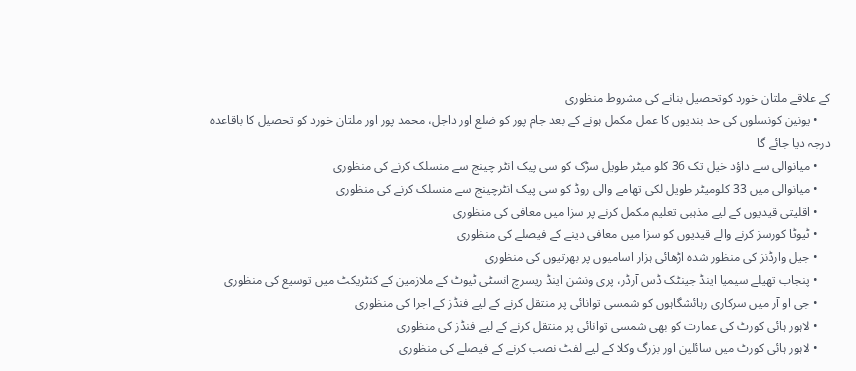کے علاقے ملتان خورد کوتحصیل بنانے کی مشروط منظوری
    • یونین کونسلوں کی حد بندیوں کا عمل مکمل ہونے کے بعد جام پور کو ضلع اور داجل، محمد پور اور ملتان خورد کو تحصیل کا باقاعدہ درجہ دیا جائے گا
    • میانوالی سے داؤد خیل تک 36 کلو میٹر طویل سڑک کو سی پیک انٹر چینج سے منسلک کرنے کی منظوری
    • میانوالی میں 33 کلومیٹر طویل لکی تھامے والی روڈ کو سی پیک انٹرچینج سے منسلک کرنے کی منظوری
    • اقلیتی قیدیوں کے لیے مذہبی تعلیم مکمل کرنے پر سزا میں معافی کی منظوری
    • ٹیوٹا کورسز کرنے والے قیدیوں کو سزا میں معافی دینے کے فیصلے کی منظوری
    • جیل وارڈنز کی منظور شدہ اڑھائی ہزار اسامیوں پر بھرتیوں کی منظوری
    • پنجاب تھیلے سیمیا اینڈ جینٹک ڈس آرڈر، پری ونشن اینڈ ریسرچ انسٹی ٹیوٹ کے ملازمین کے کنٹریکٹ میں توسیع کی منظوری
    • جی او آر میں سرکاری رہائشگاہوں کو شمسی توانائی پر منتقل کرنے کے لیے فنڈز کے اجرا کی منظوری
    • لاہور ہائی کورٹ کی عمارت کو بھی شمسی توانائی پر منتقل کرنے کے لیے فنڈز کی منظوری
    • لاہور ہائی کورٹ میں سائلین اور بزرگ وکلا کے لیے لفٹ نصب کرنے کے فیصلے کی منظوری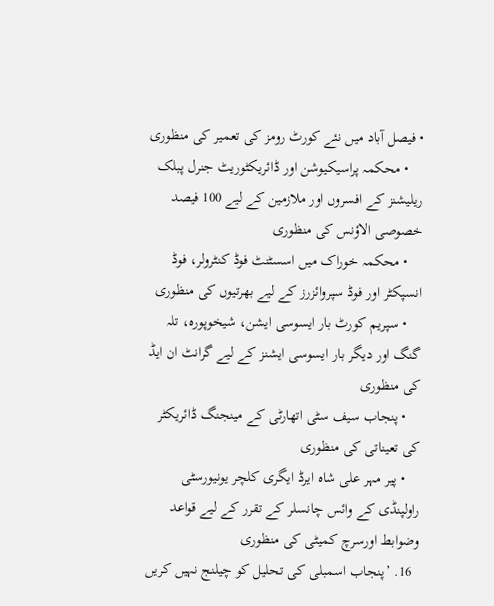• فیصل آباد میں نئے کورٹ رومز کی تعمیر کی منظوری
    • محکمہ پراسیکیوشن اور ڈائریکٹوریٹ جنرل پبلک ریلیشنز کے افسروں اور ملازمین کے لیے 100 فیصد خصوصی الاؤنس کی منظوری
    • محکمہ خوراک میں اسسٹنٹ فوڈ کنٹرولر، فوڈ انسپکٹر اور فوڈ سپروائزرز کے لیے بھرتیوں کی منظوری
    • سپریم کورٹ بار ایسوسی ایشن، شیخوپورہ، تلہ گنگ اور دیگر بار ایسوسی ایشنز کے لیے گرانٹ ان ایڈ کی منظوری
    • پنجاب سیف سٹی اتھارٹی کے مینجنگ ڈائریکٹر کی تعیناتی کی منظوری
    • پیر مہر علی شاہ ایرڈ ایگری کلچر یونیورسٹی راولپنڈی کے وائس چانسلر کے تقرر کے لیے قواعد وضوابط اورسرچ کمیٹی کی منظوری
  16. ’پنجاب اسمبلی کی تحلیل کو چیلنج نہیں کریں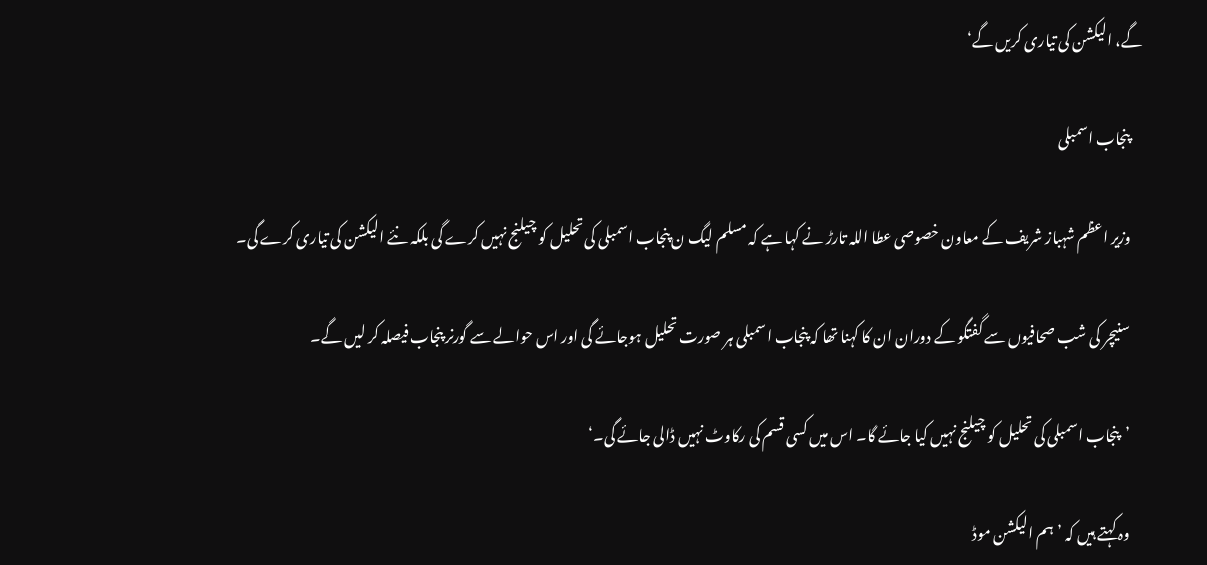گے، الیکشن کی تیاری کریں گے‘

    پنجاب اسمبلی

    وزیر اعظم شہباز شریف کے معاون خصوصی عطا اللہ تارڑ نے کہا ہے کہ مسلم لیگ ن پنجاب اسمبلی کی تحلیل کو چیلنج نہیں کرے گی بلکہ نئے الیکشن کی تیاری کرے گی۔

    سنیچر کی شب صحافیوں سے گفتگو کے دوران ان کا کہنا تھا کہ پنجاب اسمبلی ہر صورت تحلیل ہوجائے گی اور اس حوالے سے گورنر پنجاب فیصلہ کر لیں گے۔

    ’پنجاب اسمبلی کی تحلیل کو چیلنج نہیں کیا جائے گا۔ اس میں کسی قسم کی رکاوٹ نہیں ڈالی جائے گی۔‘

    وہ کہتے ہیں کہ ’ہم الیکشن موڈ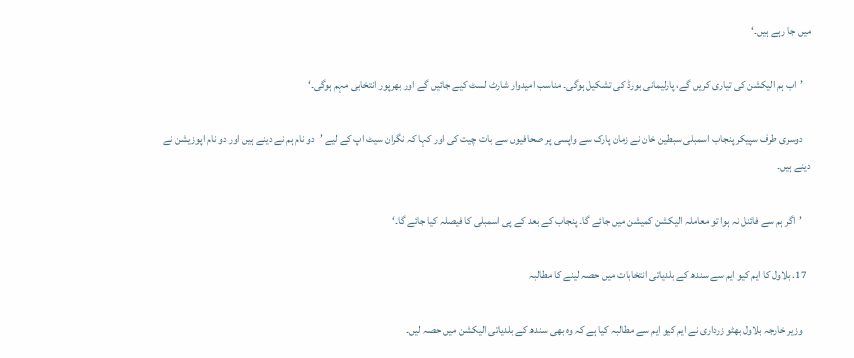میں جا رہے ہیں۔‘

    ’اب ہم الیکشن کی تیاری کریں گے، پارلیمانی بورڈ کی تشکیل ہوگی۔ مناسب امیدوار شارٹ لسٹ کیے جائیں گے اور بھرپور انتخابی مہم ہوگی۔‘

    دوسری طرف سپیکر پنجاب اسمبلی سبطین خان نے زمان پارک سے واپسی پر صحافیوں سے بات چیت کی اور کہا کہ نگران سیٹ اپ کے لیے ’دو نام ہم نے دینے ہیں اور دو نام اپوزیشن نے دینے ہیں۔

    ’اگر ہم سے فائنل نہ ہوا تو معاملہ الیکشن کمیشن میں جائے گا۔ پنجاب کے بعد کے پی اسمبلی کا فیصلہ کیا جائے گا۔‘

  17. بلاول کا ایم کیو ایم سے سندھ کے بلدیاتی انتخابات میں حصہ لینے کا مطالبہ

    وزیر خارجہ بلاول بھٹو زرداری نے ایم کیو ایم سے مطالبہ کیا ہے کہ وہ بھی سندھ کے بلدیاتی الیکشن میں حصہ لیں۔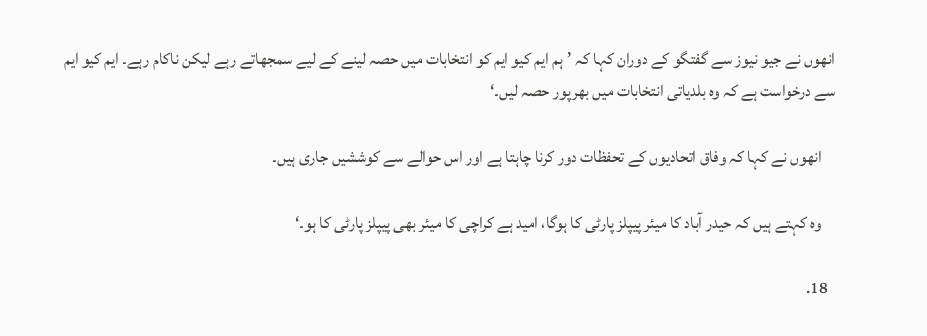انھوں نے جیو نیوز سے گفتگو کے دوران کہا کہ ’ہم ایم کیو ایم کو انتخابات میں حصہ لینے کے لیے سمجھاتے رہے لیکن ناکام رہے۔ ایم کیو ایم سے درخواست ہے کہ وہ بلدیاتی انتخابات میں بھرپور حصہ لیں۔‘

    انھوں نے کہا کہ وفاق اتحادیوں کے تحفظات دور کرنا چاہتا ہے اور اس حوالے سے کوششیں جاری ہیں۔

    وہ کہتے ہیں کہ حیدر آباد کا میئر پیپلز پارٹی کا ہوگا، امید ہے کراچی کا میئر بھی پیپلز پارٹی کا ہو۔‘

  18.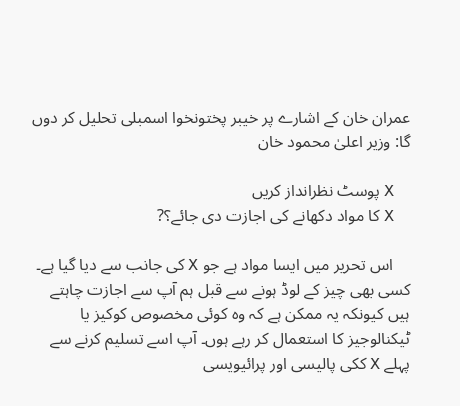عمران خان کے اشارے پر خیبر پختونخوا اسمبلی تحلیل کر دوں گا: وزیر اعلیٰ محمود خان

    X پوسٹ نظرانداز کریں
    X کا مواد دکھانے کی اجازت دی جائے؟?

    اس تحریر میں ایسا مواد ہے جو X کی جانب سے دیا گیا ہے۔ کسی بھی چیز کے لوڈ ہونے سے قبل ہم آپ سے اجازت چاہتے ہیں کیونکہ یہ ممکن ہے کہ وہ کوئی مخصوص کوکیز یا ٹیکنالوجیز کا استعمال کر رہے ہوں۔ آپ اسے تسلیم کرنے سے پہلے X ککی پالیسی اور پرائیویسی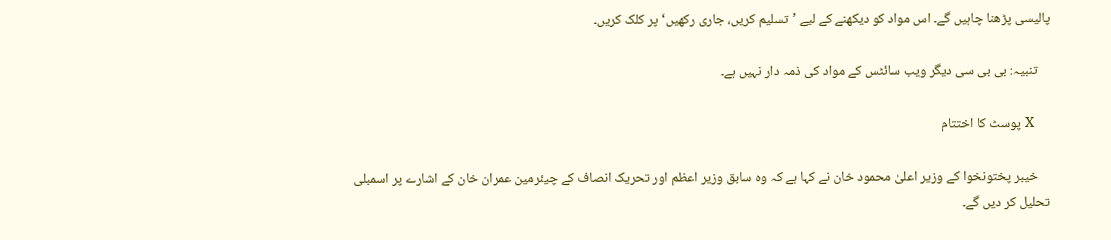پالیسی پڑھنا چاہیں گے۔ اس مواد کو دیکھنے کے لیے ’تسلیم کریں، جاری رکھیں‘ پر کلک کریں۔

    تنبیہ: بی بی سی دیگر ویب سائٹس کے مواد کی ذمہ دار نہیں ہے۔

    X پوسٹ کا اختتام

    خیبر پختونخوا کے وزیر اعلیٰ محمود خان نے کہا ہے کہ وہ سابق وزیر اعظم اور تحریک انصاف کے چیئرمین عمران خان کے اشارے پر اسمبلی تحلیل کر دیں گے۔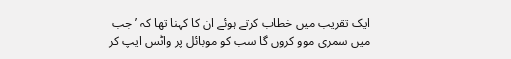ایک تقریب میں خطاب کرتے ہوئے ان کا کہنا تھا کہ ’جب میں سمری موو کروں گا سب کو موبائل پر واٹس ایپ کر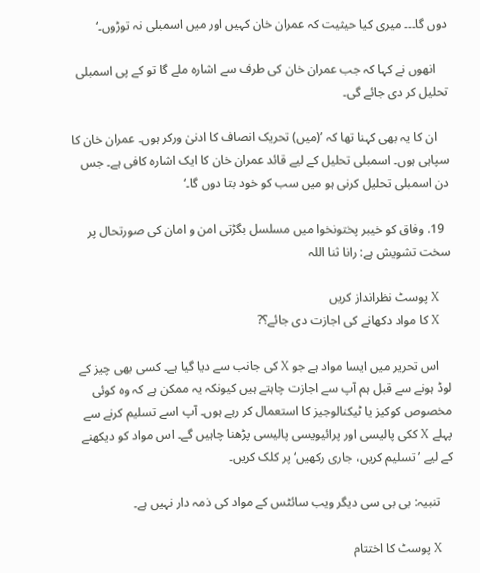دوں گا۔۔۔ میری کیا حیثیت کہ عمران خان کہیں اور میں اسمبلی نہ توڑوں۔‘

    انھوں نے کہا کہ جب عمران خان کی طرف سے اشارہ ملے گا تو کے پی اسمبلی تحلیل کر دی جائے گی۔

    ان کا یہ بھی کہنا تھا کہ ’(میں) تحریک انصاف کا ادنیٰ ورکر ہوں۔ عمران خان کا سپاہی ہوں۔ اسمبلی تحلیل کے لیے قائد عمران خان کا ایک اشارہ کافی ہے۔ جس دن اسمبلی تحلیل کرنی ہو میں سب کو خود بتا دوں گا۔‘

  19. وفاق کو خیبر پختونخوا میں مسلسل بگڑتی امن و امان کی صورتحال پر سخت تشویش ہے: رانا ثنا اللہ

    X پوسٹ نظرانداز کریں
    X کا مواد دکھانے کی اجازت دی جائے؟?

    اس تحریر میں ایسا مواد ہے جو X کی جانب سے دیا گیا ہے۔ کسی بھی چیز کے لوڈ ہونے سے قبل ہم آپ سے اجازت چاہتے ہیں کیونکہ یہ ممکن ہے کہ وہ کوئی مخصوص کوکیز یا ٹیکنالوجیز کا استعمال کر رہے ہوں۔ آپ اسے تسلیم کرنے سے پہلے X ککی پالیسی اور پرائیویسی پالیسی پڑھنا چاہیں گے۔ اس مواد کو دیکھنے کے لیے ’تسلیم کریں، جاری رکھیں‘ پر کلک کریں۔

    تنبیہ: بی بی سی دیگر ویب سائٹس کے مواد کی ذمہ دار نہیں ہے۔

    X پوسٹ کا اختتام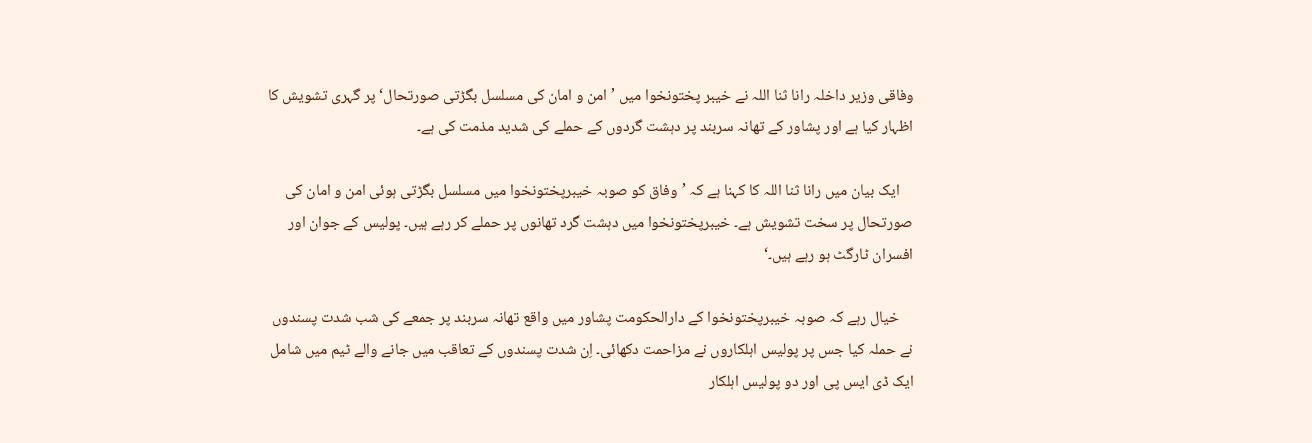وفاقی وزیر داخلہ رانا ثنا اللہ نے خیبر پختونخوا میں ’امن و امان کی مسلسل بگڑتی صورتحال‘ پر گہری تشویش کا اظہار کیا ہے اور پشاور کے تھانہ سربند پر دہشت گردوں کے حملے کی شدید مذمت کی ہے۔

    ایک بیان میں رانا ثنا اللہ کا کہنا ہے کہ ’وفاق کو صوبہ خیبرپختونخوا میں مسلسل بگڑتی ہوئی امن و امان کی صورتحال پر سخت تشویش ہے۔ خیبرپختونخوا میں دہشت گرد تھانوں پر حملے کر رہے ہیں۔ پولیس کے جوان اور افسران ٹارگٹ ہو رہے ہیں۔‘

    خیال رہے کہ صوبہ خیبرپختونخوا کے دارالحکومت پشاور میں واقع تھانہ سربند پر جمعے کی شب شدت پسندوں نے حملہ کیا جس پر پولیس اہلکاروں نے مزاحمت دکھائی۔ اِن شدت پسندوں کے تعاقب میں جانے والے ٹیم میں شامل ایک ڈی ایس پی اور دو پولیس اہلکار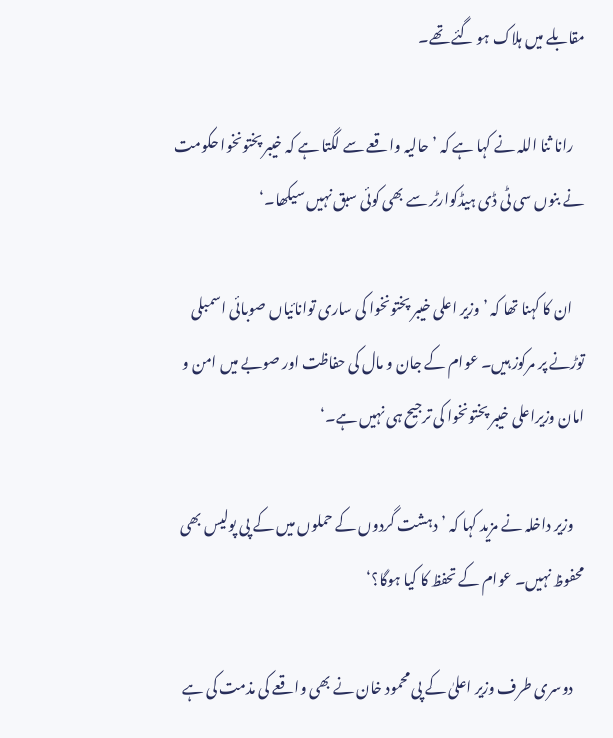مقابلے میں ہلاک ہو گئے تھے۔

    رانا ثنا اللہ نے کہا ہے کہ ’حالیہ واقعے سے لگتا ہے کہ خیبر پختونخوا حکومت نے بنوں سی ٹی ڈی ہیڈکوارٹر سے بھی کوئی سبق نہیں سیکھا۔‘

    ان کا کہنا تھا کہ ’وزیر اعلی خیبر پختونخوا کی ساری توانائیاں صوبائی اسمبلی توڑنے پر مرکوز ہیں۔ عوام کے جان و مال کی حفاظت اور صوبے میں امن و امان وزیراعلی خیبر پختونخوا کی ترجیح ہی نہیں ہے۔‘

    وزیر داخلہ نے مزید کہا کہ ’دہشت گردوں کے حملوں میں کے پی پولیس بھی محفوظ نہیں۔ عوام کے تحفظ کا کیا ہوگا؟‘

    دوسری طرف وزیر اعلیٰ کے پی محمود خان نے بھی واقعے کی مذمت کی ہے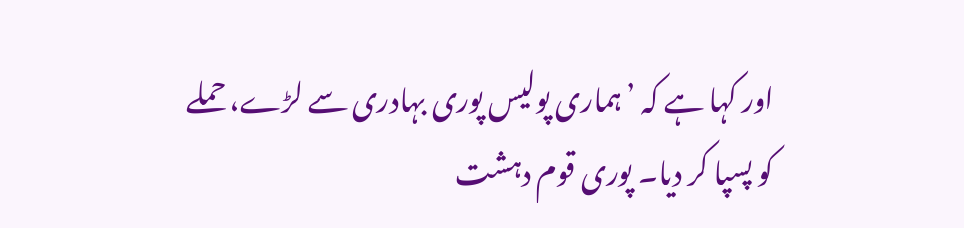اور کہا ہے کہ ’ہماری پولیس پوری بہادری سے لڑے، حملے کو پسپا کر دیا۔ پوری قوم دہشت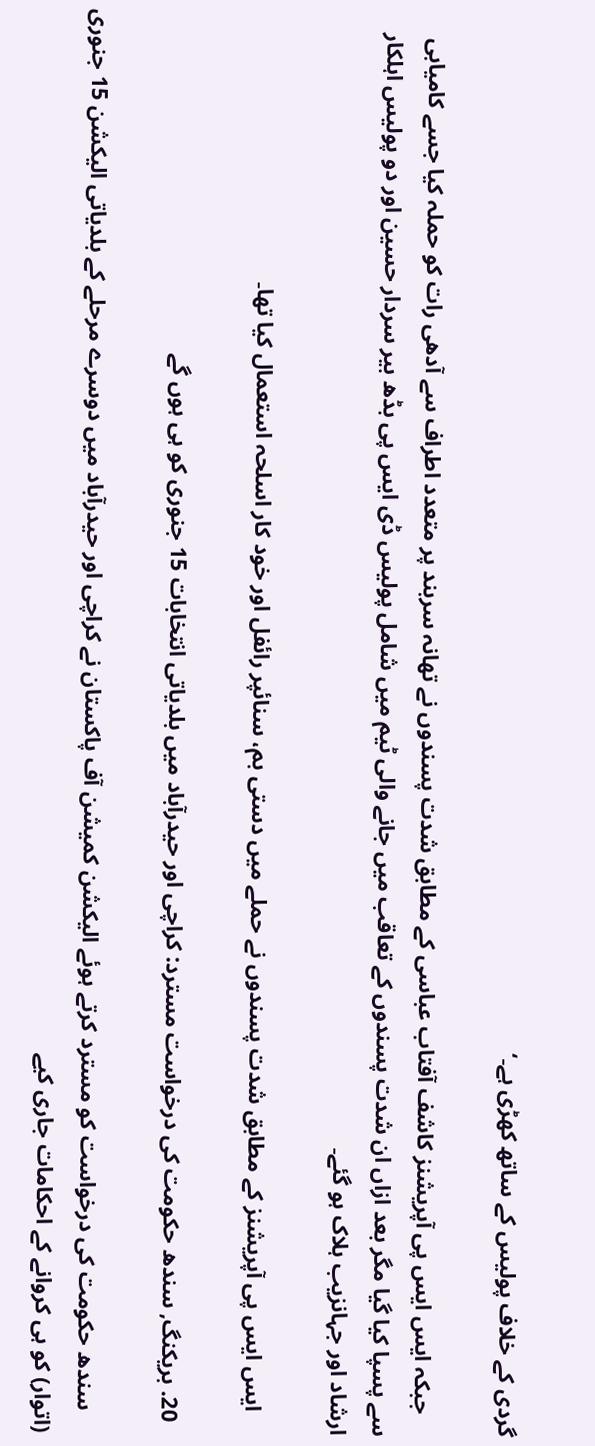گردی کے خلاف پولیس کے ساتھ کھڑی ہے۔‘

    جبکہ ایس ایس پی آپریشنز کاشف آفتاب عباسی کے مطابق شدت پسندوں نے تھانہ سربند پر متعدد اطراف سے آدھی رات کو حملہ کیا جسے کامیابی سے پسپا کیا گیا مگر بعد ازاں ان شدت پسندوں کے تعاقب میں جانے والی ٹیم میں شامل پولیس ڈی ایس پی بڈھ بیر سردار حسین اور دو پولیس اہلکار ارشاد اور جہانزیب ہلاک ہو گئے۔

    ایس ایس پی آپریشنز کے مطابق شدت پسندوں نے حملے میں دستی بم، سنائپر رائفل اور خود کار اسلحہ استعمال کیا تھا۔

  20. بریکنگ, سندھ حکومت کی درخواست مسترد: کراچی اور حیدرآباد میں بلدیاتی انتخابات 15 جنوری کو ہی ہوں گے

    سندھ حکومت کی درخواست کو مسترد کرتے ہوئے الیکشن کمیشن آف پاکستان نے کراچی اور حیدرآباد میں دوسرے مرحلے کے بلدیاتی الیکشن 15 جنوری (اتوار) کو ہی کروانے کے احکامات جاری کیے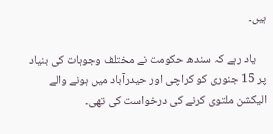ہیں۔

    یاد رہے کہ سندھ حکومت نے مختلف وجوہات کی بنیاد پر 15 جنوری کو کراچی اور حیدرآباد میں ہونے والے الیکشن ملتوی کرنے کی درخواست کی تھی۔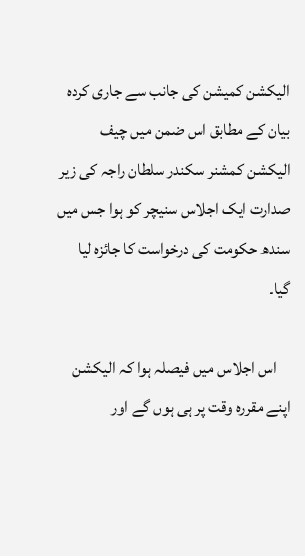الیکشن کمیشن کی جانب سے جاری کردہ بیان کے مطابق اس ضمن میں چیف الیکشن کمشنر سکندر سلطان راجہ کی زیر صدارت ایک اجلاس سنیچر کو ہوا جس میں سندھ حکومت کی درخواست کا جائزہ لیا گیا۔

    اس اجلاس میں فیصلہ ہوا کہ الیکشن اپنے مقررہ وقت پر ہی ہوں گے اور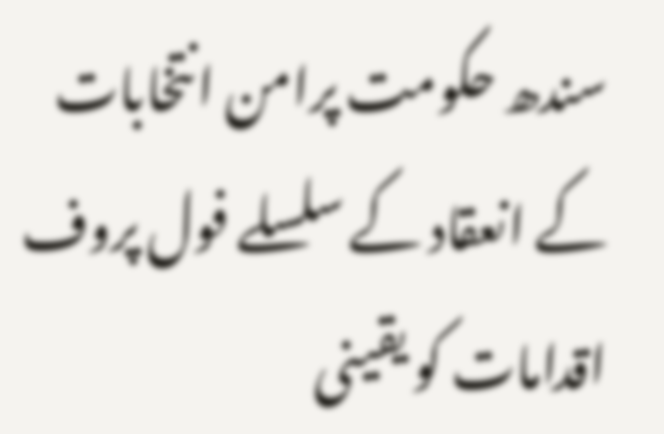سندھ حکومت پرامن انتخابات کے انعقاد کے سلسلے فول پروف اقدامات کو یقینی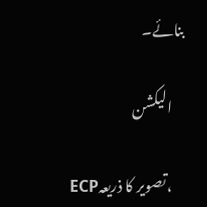بنائے۔

    الیکشن

    ،تصویر کا ذریعہECP